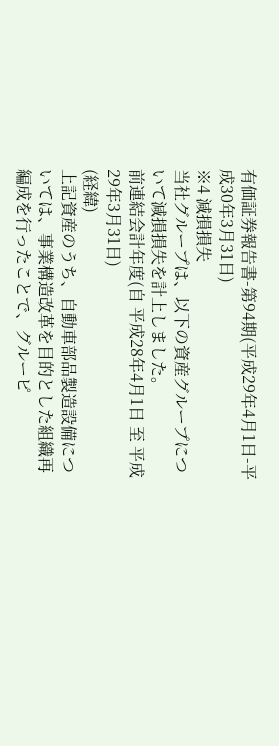有価証券報告書-第94期(平成29年4月1日-平成30年3月31日)
※4 減損損失
当社グループは、以下の資産グループについて減損損失を計上しました。
前連結会計年度(自 平成28年4月1日 至 平成29年3月31日)
(経緯)
上記資産のうち、自動車部品製造設備については、事業構造改革を目的とした組織再編成を行ったことで、グルーピ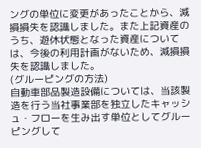ングの単位に変更があったことから、減損損失を認識しました。また上記資産のうち、遊休状態となった資産については、今後の利用計画がないため、減損損失を認識しました。
(グルーピングの方法)
自動車部品製造設備については、当該製造を行う当社事業部を独立したキャッシュ・フローを生み出す単位としてグルーピングして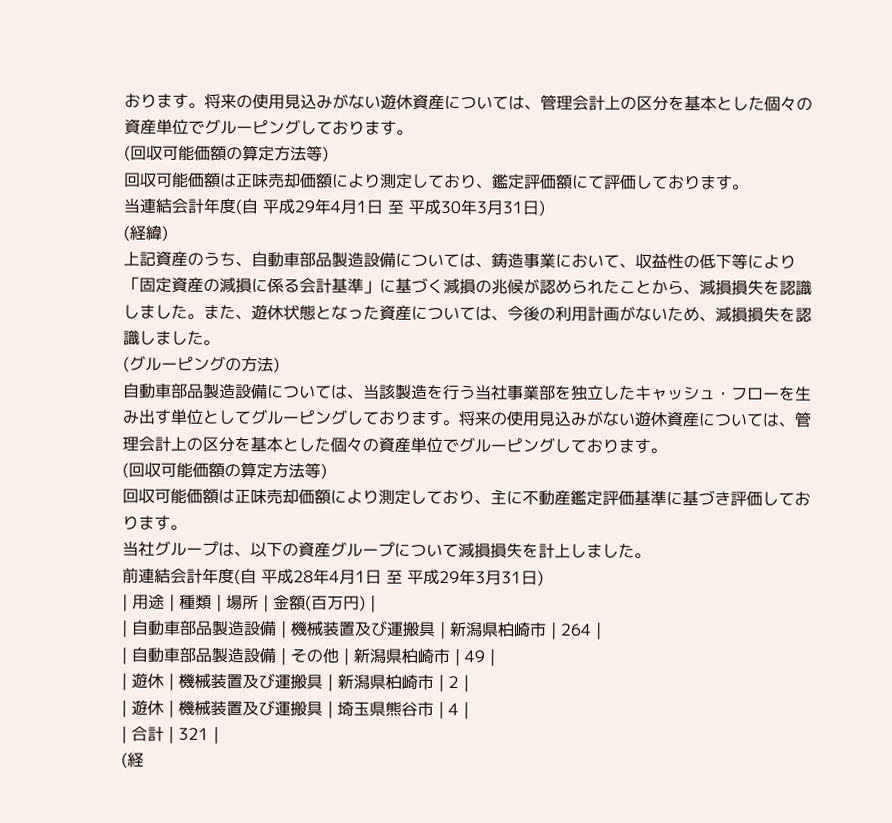おります。将来の使用見込みがない遊休資産については、管理会計上の区分を基本とした個々の資産単位でグルーピングしております。
(回収可能価額の算定方法等)
回収可能価額は正味売却価額により測定しており、鑑定評価額にて評価しております。
当連結会計年度(自 平成29年4月1日 至 平成30年3月31日)
(経緯)
上記資産のうち、自動車部品製造設備については、鋳造事業において、収益性の低下等により「固定資産の減損に係る会計基準」に基づく減損の兆候が認められたことから、減損損失を認識しました。また、遊休状態となった資産については、今後の利用計画がないため、減損損失を認識しました。
(グルーピングの方法)
自動車部品製造設備については、当該製造を行う当社事業部を独立したキャッシュ・フローを生み出す単位としてグルーピングしております。将来の使用見込みがない遊休資産については、管理会計上の区分を基本とした個々の資産単位でグルーピングしております。
(回収可能価額の算定方法等)
回収可能価額は正味売却価額により測定しており、主に不動産鑑定評価基準に基づき評価しております。
当社グループは、以下の資産グループについて減損損失を計上しました。
前連結会計年度(自 平成28年4月1日 至 平成29年3月31日)
| 用途 | 種類 | 場所 | 金額(百万円) |
| 自動車部品製造設備 | 機械装置及び運搬具 | 新潟県柏崎市 | 264 |
| 自動車部品製造設備 | その他 | 新潟県柏崎市 | 49 |
| 遊休 | 機械装置及び運搬具 | 新潟県柏崎市 | 2 |
| 遊休 | 機械装置及び運搬具 | 埼玉県熊谷市 | 4 |
| 合計 | 321 |
(経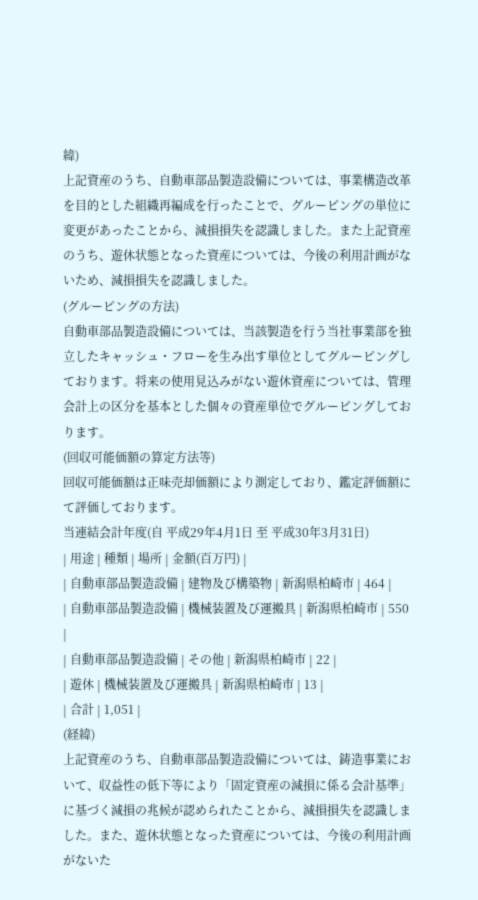緯)
上記資産のうち、自動車部品製造設備については、事業構造改革を目的とした組織再編成を行ったことで、グルーピングの単位に変更があったことから、減損損失を認識しました。また上記資産のうち、遊休状態となった資産については、今後の利用計画がないため、減損損失を認識しました。
(グルーピングの方法)
自動車部品製造設備については、当該製造を行う当社事業部を独立したキャッシュ・フローを生み出す単位としてグルーピングしております。将来の使用見込みがない遊休資産については、管理会計上の区分を基本とした個々の資産単位でグルーピングしております。
(回収可能価額の算定方法等)
回収可能価額は正味売却価額により測定しており、鑑定評価額にて評価しております。
当連結会計年度(自 平成29年4月1日 至 平成30年3月31日)
| 用途 | 種類 | 場所 | 金額(百万円) |
| 自動車部品製造設備 | 建物及び構築物 | 新潟県柏崎市 | 464 |
| 自動車部品製造設備 | 機械装置及び運搬具 | 新潟県柏崎市 | 550 |
| 自動車部品製造設備 | その他 | 新潟県柏崎市 | 22 |
| 遊休 | 機械装置及び運搬具 | 新潟県柏崎市 | 13 |
| 合計 | 1,051 |
(経緯)
上記資産のうち、自動車部品製造設備については、鋳造事業において、収益性の低下等により「固定資産の減損に係る会計基準」に基づく減損の兆候が認められたことから、減損損失を認識しました。また、遊休状態となった資産については、今後の利用計画がないた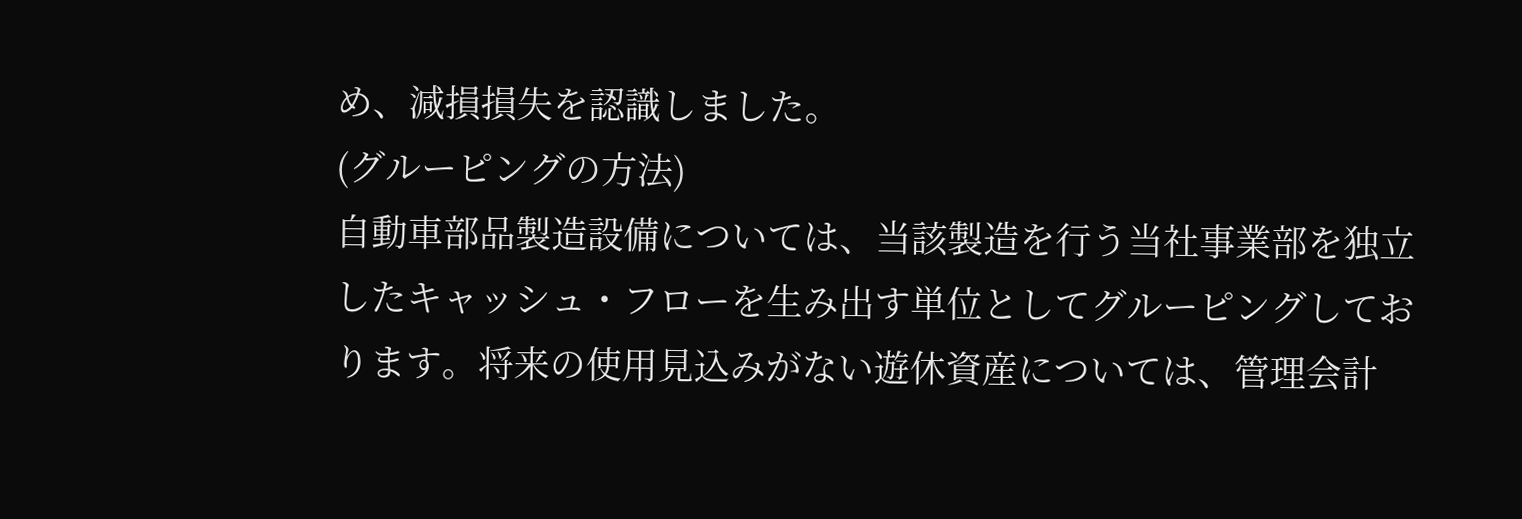め、減損損失を認識しました。
(グルーピングの方法)
自動車部品製造設備については、当該製造を行う当社事業部を独立したキャッシュ・フローを生み出す単位としてグルーピングしております。将来の使用見込みがない遊休資産については、管理会計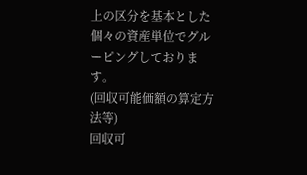上の区分を基本とした個々の資産単位でグルーピングしております。
(回収可能価額の算定方法等)
回収可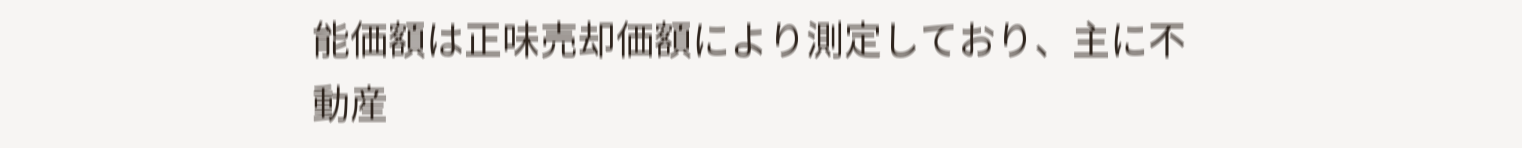能価額は正味売却価額により測定しており、主に不動産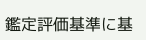鑑定評価基準に基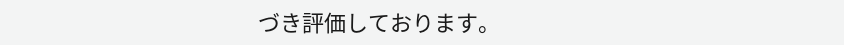づき評価しております。